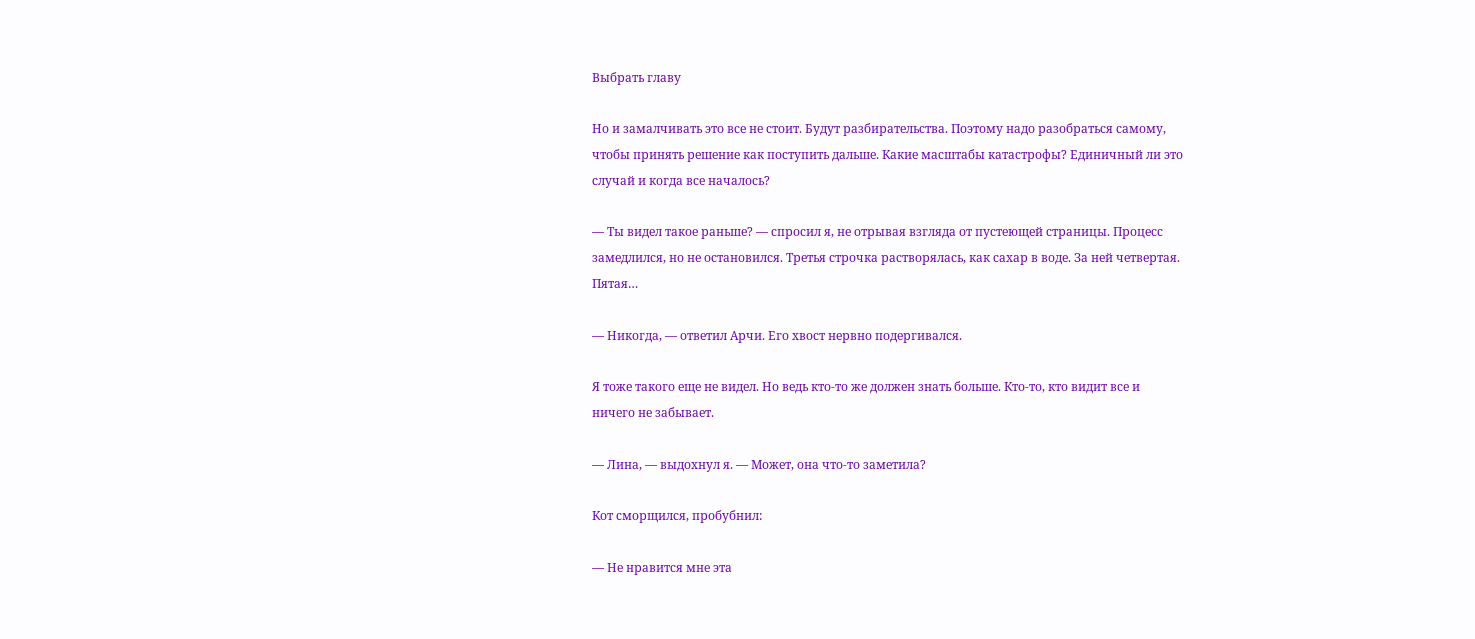Выбрать главу

Но и замалчивать это все не стоит. Будут разбирательства. Поэтому надо разобраться самому, чтобы принять решение как поступить дальше. Какие масштабы катастрофы? Единичный ли это случай и когда все началось?

— Ты видел такое раньше? — спросил я, не отрывая взгляда от пустеющей страницы. Процесс замедлился, но не остановился. Третья строчка растворялась, как сахар в воде. За ней четвертая. Пятая…

— Никогда, — ответил Арчи. Его хвост нервно подергивался.

Я тоже такого еще не видел. Но ведь кто-то же должен знать больше. Кто-то, кто видит все и ничего не забывает.

— Лина, — выдохнул я. — Может, она что-то заметила?

Кот сморщился, пробубнил:

— Не нравится мне эта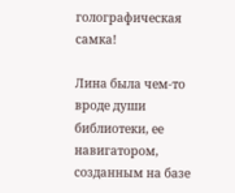голографическая самка!

Лина была чем-то вроде души библиотеки, ее навигатором, созданным на базе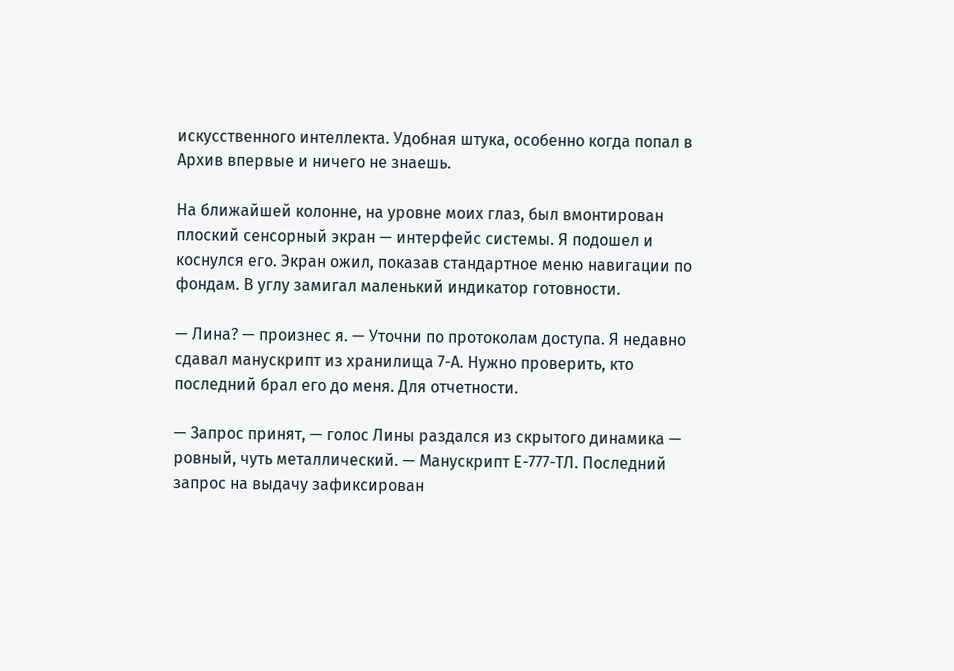искусственного интеллекта. Удобная штука, особенно когда попал в Архив впервые и ничего не знаешь.

На ближайшей колонне, на уровне моих глаз, был вмонтирован плоский сенсорный экран — интерфейс системы. Я подошел и коснулся его. Экран ожил, показав стандартное меню навигации по фондам. В углу замигал маленький индикатор готовности.

— Лина? — произнес я. — Уточни по протоколам доступа. Я недавно сдавал манускрипт из хранилища 7-А. Нужно проверить, кто последний брал его до меня. Для отчетности.

— Запрос принят, — голос Лины раздался из скрытого динамика — ровный, чуть металлический. — Манускрипт Е-777-ТЛ. Последний запрос на выдачу зафиксирован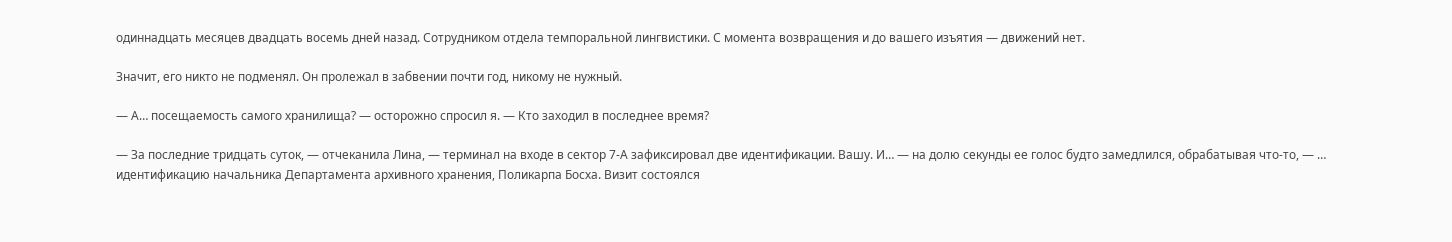одиннадцать месяцев двадцать восемь дней назад. Сотрудником отдела темпоральной лингвистики. С момента возвращения и до вашего изъятия — движений нет.

Значит, его никто не подменял. Он пролежал в забвении почти год, никому не нужный.

— А… посещаемость самого хранилища? — осторожно спросил я. — Кто заходил в последнее время?

— За последние тридцать суток, — отчеканила Лина, — терминал на входе в сектор 7-А зафиксировал две идентификации. Вашу. И… — на долю секунды ее голос будто замедлился, обрабатывая что-то, — … идентификацию начальника Департамента архивного хранения, Поликарпа Босха. Визит состоялся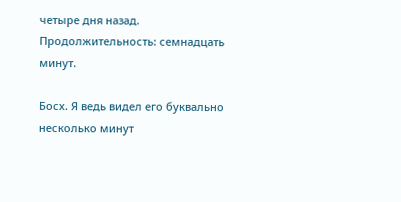четыре дня назад. Продолжительность: семнадцать минут.

Босх. Я ведь видел его буквально несколько минут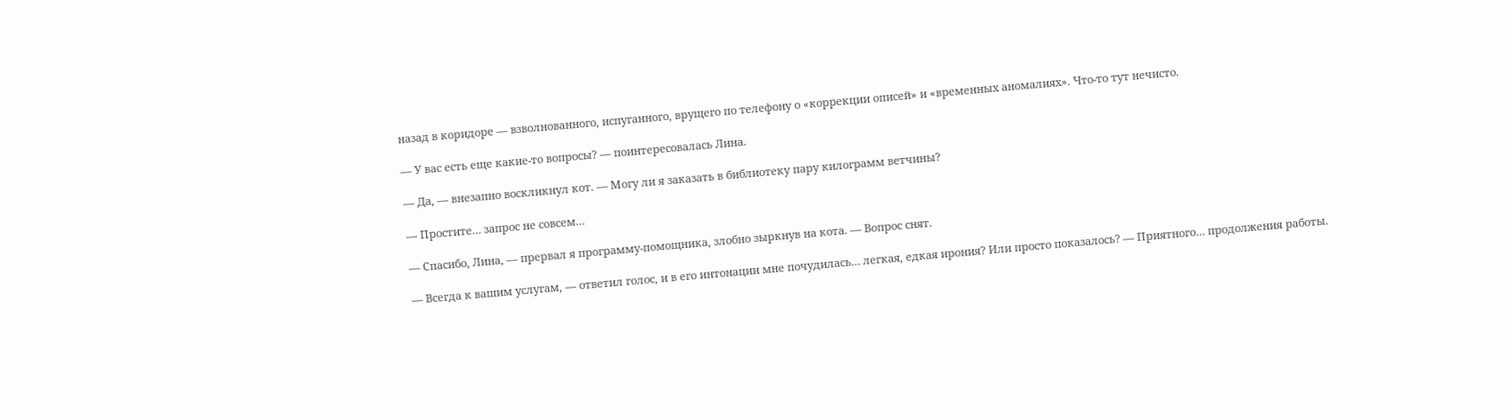назад в коридоре — взволнованного, испуганного, врущего по телефону о «коррекции описей» и «временных аномалиях». Что-то тут нечисто.

— У вас есть еще какие-то вопросы? — поинтересовалась Лина.

— Да, — внезапно воскликнул кот. — Могу ли я заказать в библиотеку пару килограмм ветчины?

— Простите… запрос не совсем…

— Спасибо, Лина, — прервал я программу-помощника, злобно зыркнув на кота. — Вопрос снят.

— Всегда к вашим услугам, — ответил голос, и в его интонации мне почудилась… легкая, едкая ирония? Или просто показалось? — Приятного… продолжения работы.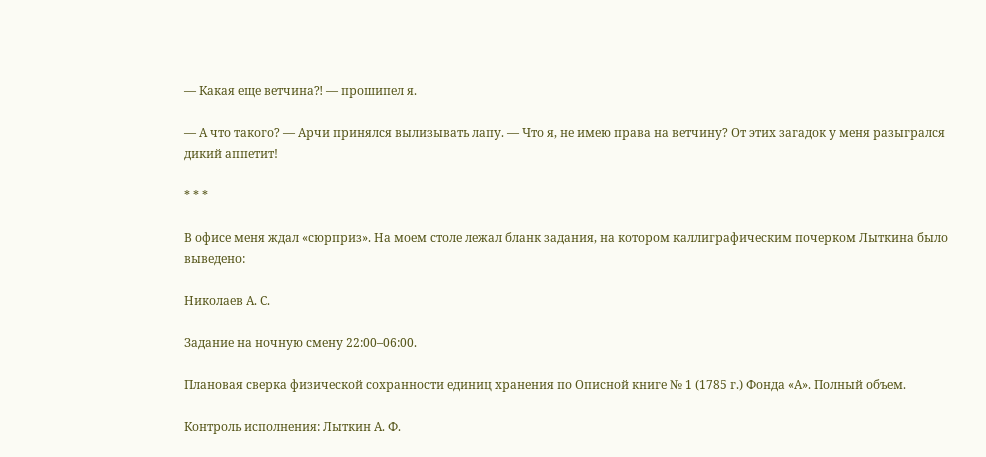— Какая еще ветчина⁈ — прошипел я.

— А что такого? — Арчи принялся вылизывать лапу. — Что я, не имею права на ветчину? От этих загадок у меня разыгрался дикий аппетит!

* * *

В офисе меня ждал «сюрприз». На моем столе лежал бланк задания, на котором каллиграфическим почерком Лыткина было выведено:

Николаев А. С.

Задание на ночную смену 22:00–06:00.

Плановая сверка физической сохранности единиц хранения по Описной книге № 1 (1785 г.) Фонда «А». Полный объем.

Контроль исполнения: Лыткин А. Ф.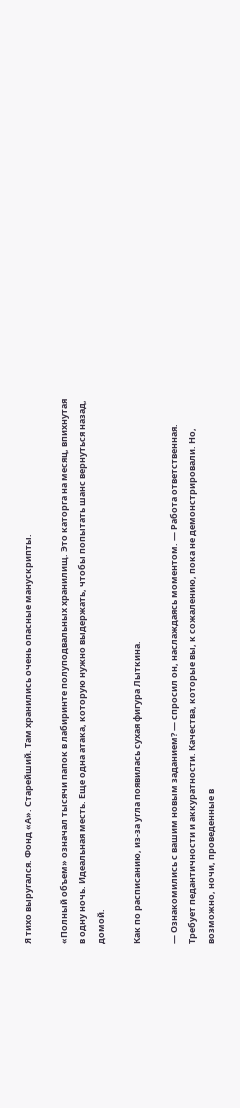Я тихо выругался. Фонд «А». Старейший. Там хранились очень опасные манускрипты.

«Полный объем» означал тысячи папок в лабиринте полуподвальных хранилищ. Это каторга на месяц, впихнутая в одну ночь. Идеальная месть. Еще одна атака, которую нужно выдержать, чтобы попытать шанс вернуться назад, домой.

Как по расписанию, из-за угла появилась сухая фигура Лыткина.

— Ознакомились с вашим новым заданием? — спросил он, наслаждаясь моментом. — Работа ответственная. Требует педантичности и аккуратности. Качества, которые вы, к сожалению, пока не демонстрировали. Но, возможно, ночи, проведенные в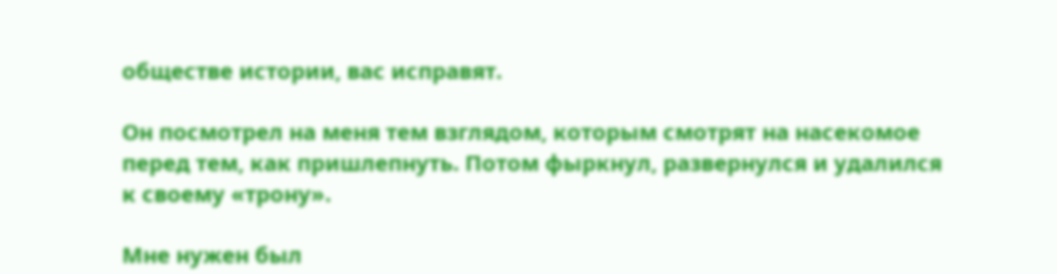обществе истории, вас исправят.

Он посмотрел на меня тем взглядом, которым смотрят на насекомое перед тем, как пришлепнуть. Потом фыркнул, развернулся и удалился к своему «трону».

Мне нужен был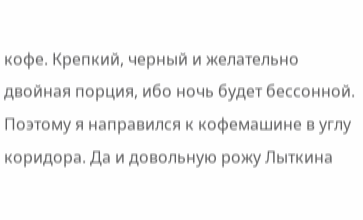кофе. Крепкий, черный и желательно двойная порция, ибо ночь будет бессонной. Поэтому я направился к кофемашине в углу коридора. Да и довольную рожу Лыткина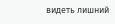видеть лишний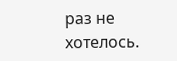раз не хотелось.